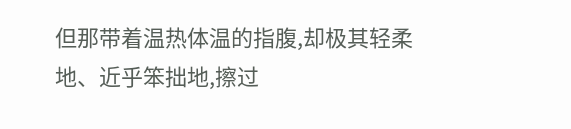但那带着温热体温的指腹,却极其轻柔地、近乎笨拙地,擦过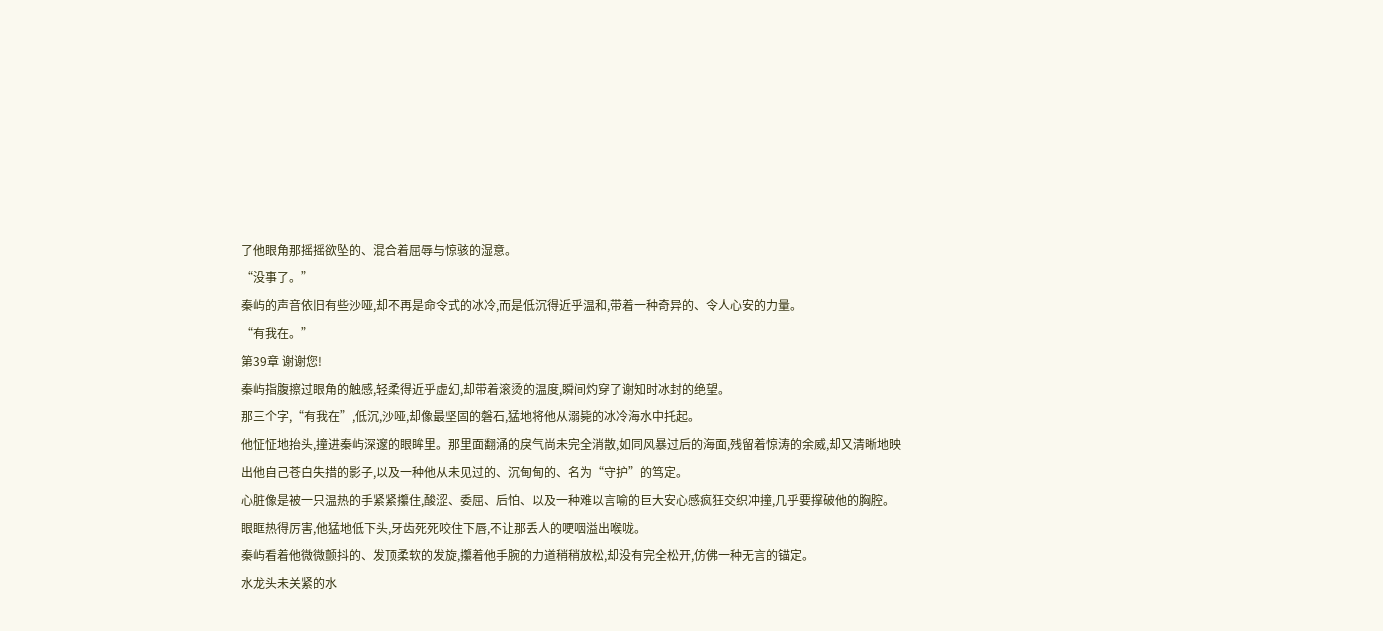了他眼角那摇摇欲坠的、混合着屈辱与惊骇的湿意。
“没事了。”
秦屿的声音依旧有些沙哑,却不再是命令式的冰冷,而是低沉得近乎温和,带着一种奇异的、令人心安的力量。
“有我在。”
第39章 谢谢您!
秦屿指腹擦过眼角的触感,轻柔得近乎虚幻,却带着滚烫的温度,瞬间灼穿了谢知时冰封的绝望。
那三个字,“有我在”,低沉,沙哑,却像最坚固的磐石,猛地将他从溺毙的冰冷海水中托起。
他怔怔地抬头,撞进秦屿深邃的眼眸里。那里面翻涌的戾气尚未完全消散,如同风暴过后的海面,残留着惊涛的余威,却又清晰地映出他自己苍白失措的影子,以及一种他从未见过的、沉甸甸的、名为“守护”的笃定。
心脏像是被一只温热的手紧紧攥住,酸涩、委屈、后怕、以及一种难以言喻的巨大安心感疯狂交织冲撞,几乎要撑破他的胸腔。眼眶热得厉害,他猛地低下头,牙齿死死咬住下唇,不让那丢人的哽咽溢出喉咙。
秦屿看着他微微颤抖的、发顶柔软的发旋,攥着他手腕的力道稍稍放松,却没有完全松开,仿佛一种无言的锚定。
水龙头未关紧的水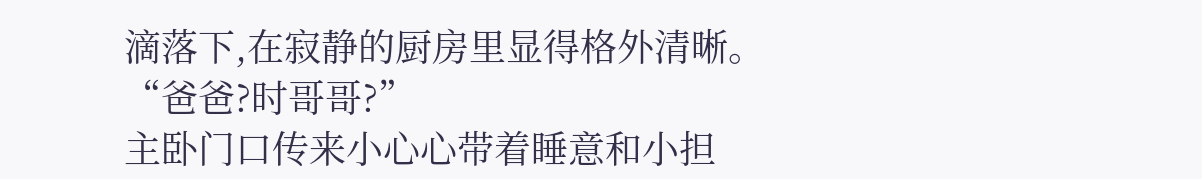滴落下,在寂静的厨房里显得格外清晰。
“爸爸?时哥哥?”
主卧门口传来小心心带着睡意和小担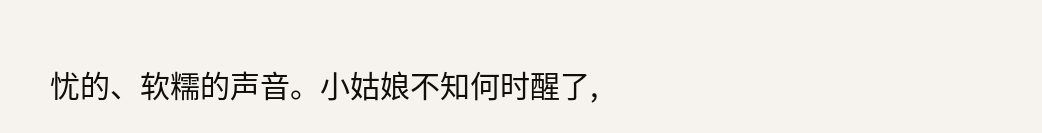忧的、软糯的声音。小姑娘不知何时醒了,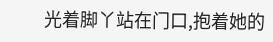光着脚丫站在门口,抱着她的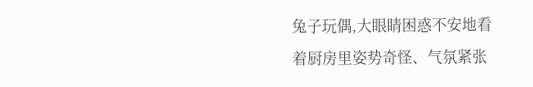兔子玩偶,大眼睛困惑不安地看着厨房里姿势奇怪、气氛紧张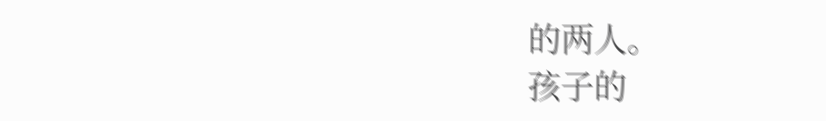的两人。
孩子的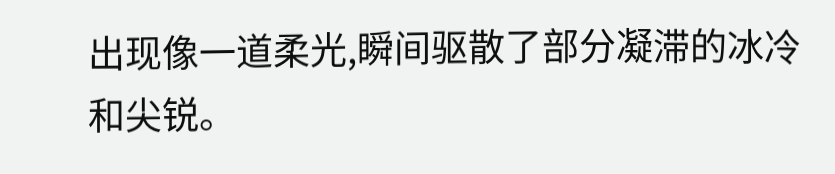出现像一道柔光,瞬间驱散了部分凝滞的冰冷和尖锐。